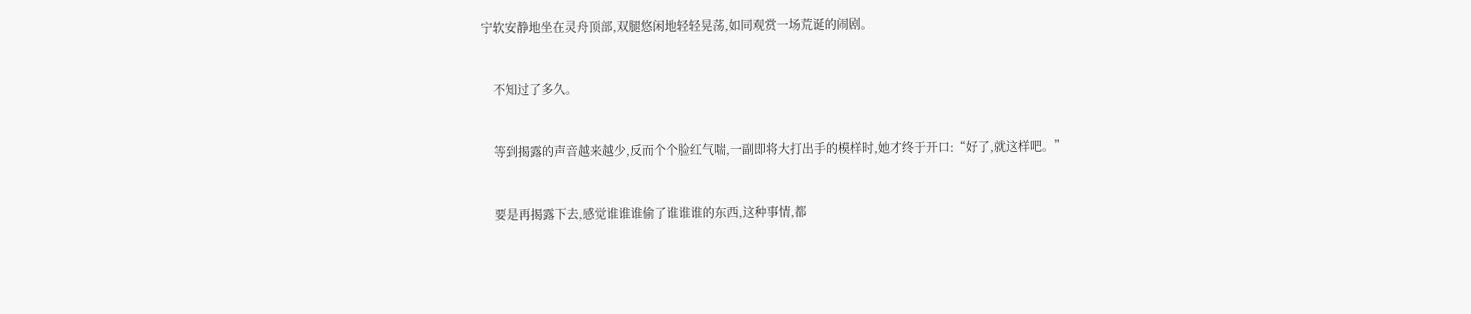宁软安静地坐在灵舟顶部,双腿悠闲地轻轻晃荡,如同观赏一场荒诞的闹剧。


    不知过了多久。


    等到揭露的声音越来越少,反而个个脸红气喘,一副即将大打出手的模样时,她才终于开口:“好了,就这样吧。”


    要是再揭露下去,感觉谁谁谁偷了谁谁谁的东西,这种事情,都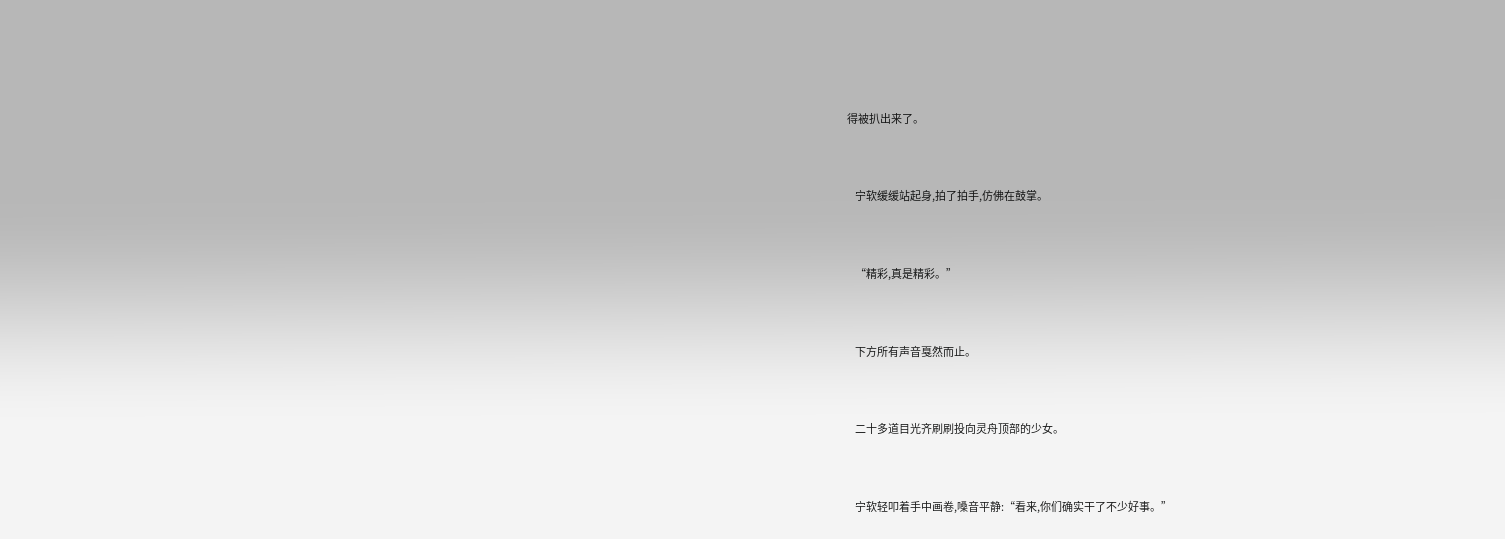得被扒出来了。


    宁软缓缓站起身,拍了拍手,仿佛在鼓掌。


    “精彩,真是精彩。”


    下方所有声音戛然而止。


    二十多道目光齐刷刷投向灵舟顶部的少女。


    宁软轻叩着手中画卷,嗓音平静:“看来,你们确实干了不少好事。”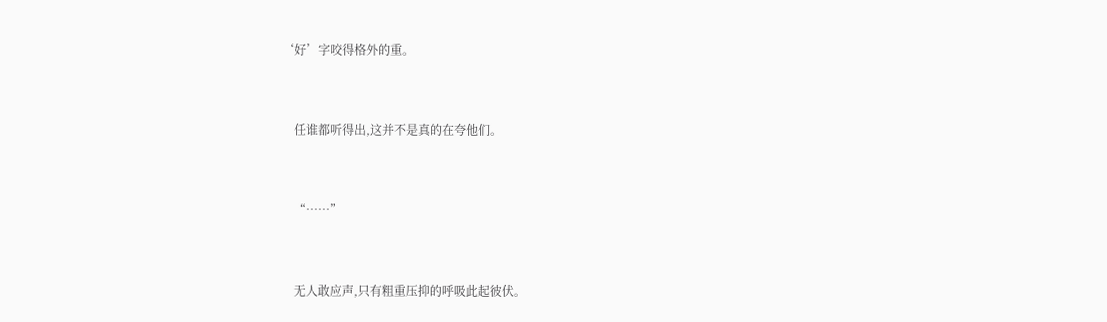‘好’字咬得格外的重。


    任谁都听得出,这并不是真的在夸他们。


    “……”


    无人敢应声,只有粗重压抑的呼吸此起彼伏。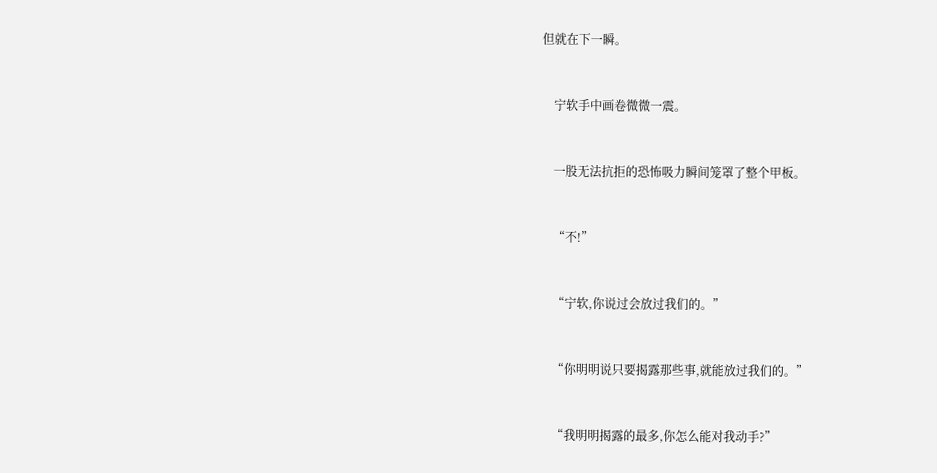但就在下一瞬。


    宁软手中画卷微微一震。


    一股无法抗拒的恐怖吸力瞬间笼罩了整个甲板。


    “不!”


    “宁软,你说过会放过我们的。”


    “你明明说只要揭露那些事,就能放过我们的。”


    “我明明揭露的最多,你怎么能对我动手?”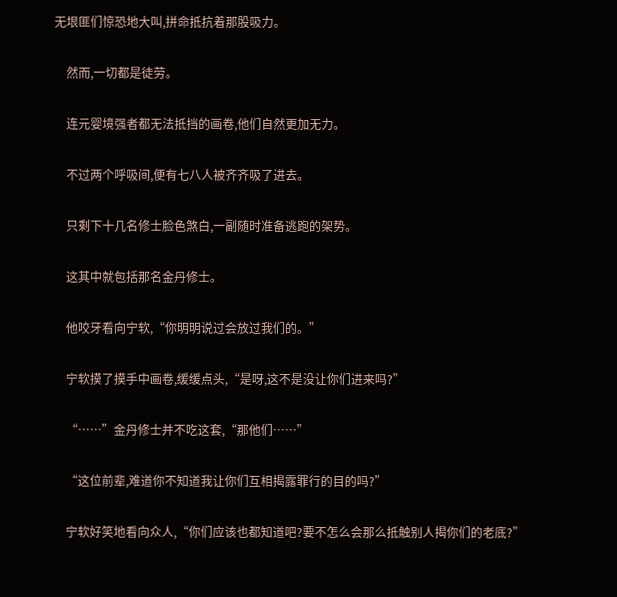无垠匪们惊恐地大叫,拼命抵抗着那股吸力。


    然而,一切都是徒劳。


    连元婴境强者都无法抵挡的画卷,他们自然更加无力。


    不过两个呼吸间,便有七八人被齐齐吸了进去。


    只剩下十几名修士脸色煞白,一副随时准备逃跑的架势。


    这其中就包括那名金丹修士。


    他咬牙看向宁软,“你明明说过会放过我们的。”


    宁软摸了摸手中画卷,缓缓点头,“是呀,这不是没让你们进来吗?”


    “……”金丹修士并不吃这套,“那他们……”


    “这位前辈,难道你不知道我让你们互相揭露罪行的目的吗?”


    宁软好笑地看向众人,“你们应该也都知道吧?要不怎么会那么抵触别人揭你们的老底?”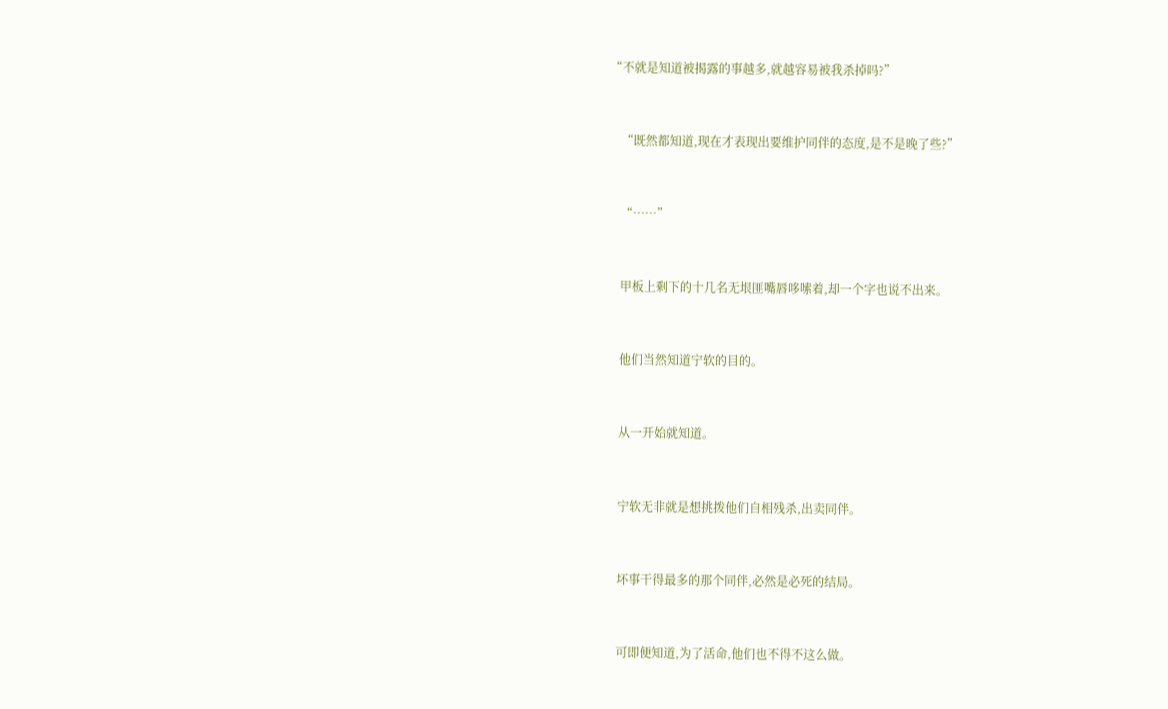“不就是知道被揭露的事越多,就越容易被我杀掉吗?”


    “既然都知道,现在才表现出要维护同伴的态度,是不是晚了些?”


    “……”


    甲板上剩下的十几名无垠匪嘴唇哆嗦着,却一个字也说不出来。


    他们当然知道宁软的目的。


    从一开始就知道。


    宁软无非就是想挑拨他们自相残杀,出卖同伴。


    坏事干得最多的那个同伴,必然是必死的结局。


    可即便知道,为了活命,他们也不得不这么做。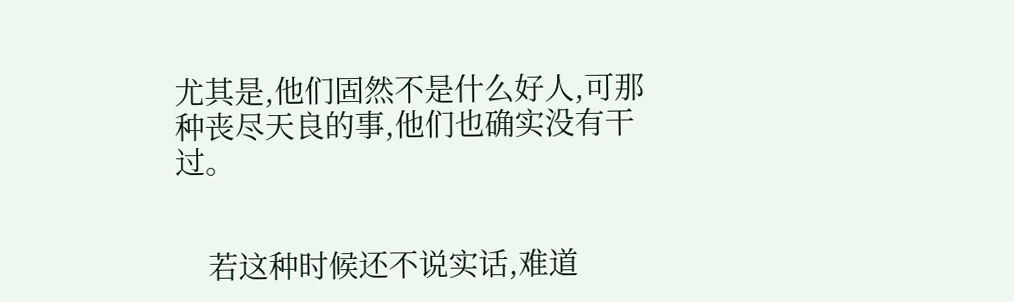尤其是,他们固然不是什么好人,可那种丧尽天良的事,他们也确实没有干过。


    若这种时候还不说实话,难道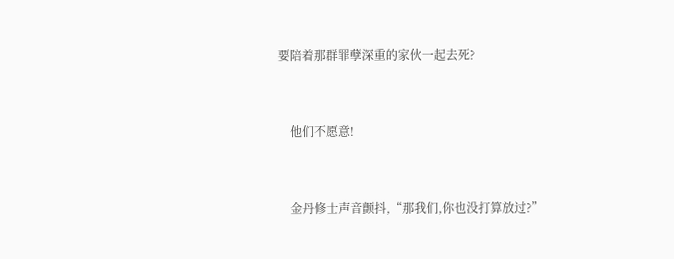要陪着那群罪孽深重的家伙一起去死?


    他们不愿意!


    金丹修士声音颤抖,“那我们,你也没打算放过?”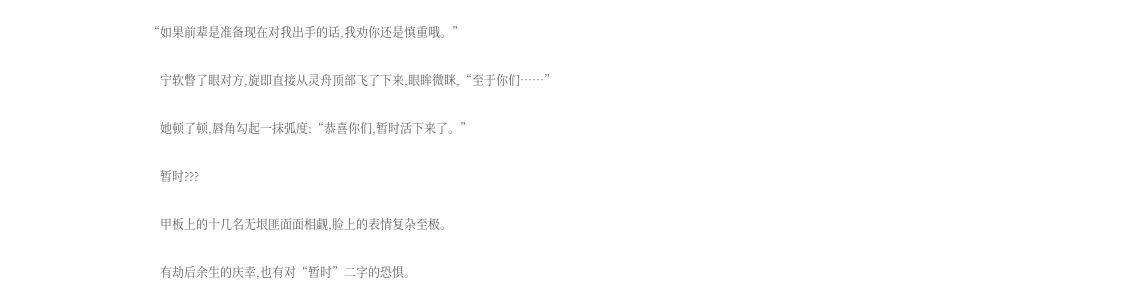“如果前辈是准备现在对我出手的话,我劝你还是慎重哦。”


    宁软瞥了眼对方,旋即直接从灵舟顶部飞了下来,眼眸微眯,“至于你们……”


    她顿了顿,唇角勾起一抹弧度:“恭喜你们,暂时活下来了。”


    暂时???


    甲板上的十几名无垠匪面面相觑,脸上的表情复杂至极。


    有劫后余生的庆幸,也有对“暂时”二字的恐惧。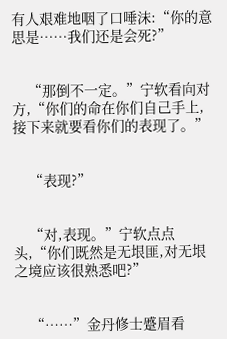有人艰难地咽了口唾沫:“你的意思是……我们还是会死?”


    “那倒不一定。”宁软看向对方,“你们的命在你们自己手上,接下来就要看你们的表现了。”


    “表现?”


    “对,表现。”宁软点点头,“你们既然是无垠匪,对无垠之境应该很熟悉吧?”


    “……”金丹修士蹙眉看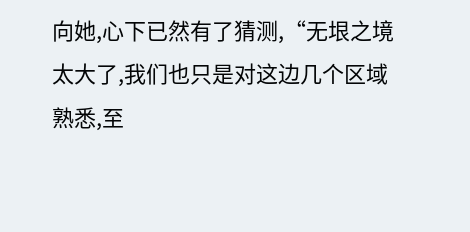向她,心下已然有了猜测,“无垠之境太大了,我们也只是对这边几个区域熟悉,至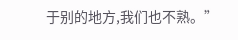于别的地方,我们也不熟。”